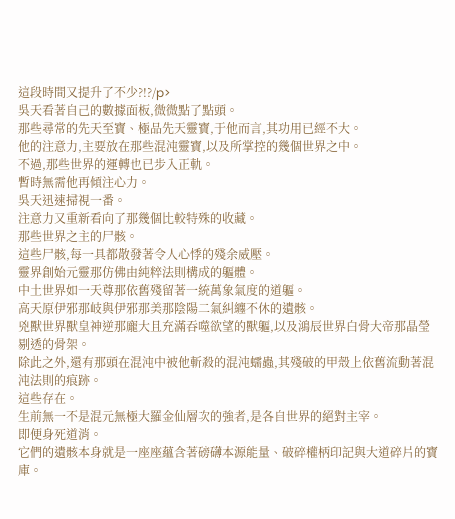這段時間又提升了不少?!?/p>
吳天看著自己的數據面板,微微點了點頭。
那些尋常的先天至寶、極品先天靈寶,于他而言,其功用已經不大。
他的注意力,主要放在那些混沌靈寶,以及所掌控的幾個世界之中。
不過,那些世界的運轉也已步入正軌。
暫時無需他再傾注心力。
吳天迅速掃視一番。
注意力又重新看向了那幾個比較特殊的收藏。
那些世界之主的尸骸。
這些尸骸,每一具都散發著令人心悸的殘余威壓。
靈界創始元靈那仿佛由純粹法則構成的軀體。
中土世界如一天尊那依舊殘留著一統萬象氣度的道軀。
高天原伊邪那岐與伊邪那美那陰陽二氣糾纏不休的遺骸。
兇獸世界獸皇神逆那龐大且充滿吞噬欲望的獸軀,以及鴻辰世界白骨大帝那晶瑩剔透的骨架。
除此之外,還有那頭在混沌中被他斬殺的混沌蠕蟲,其殘破的甲殼上依舊流動著混沌法則的痕跡。
這些存在。
生前無一不是混元無極大羅金仙層次的強者,是各自世界的絕對主宰。
即便身死道消。
它們的遺骸本身就是一座座蘊含著磅礴本源能量、破碎權柄印記與大道碎片的寶庫。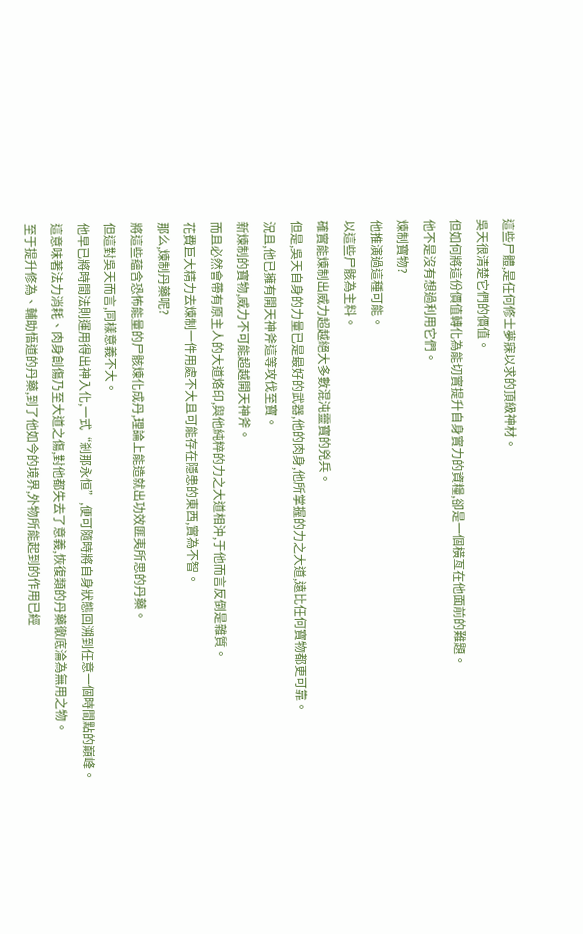這些尸體,是任何修士夢寐以求的頂級神材。
吳天很清楚它們的價值。
但如何將這份價值轉化為能切實提升自身實力的資糧,卻是一個橫亙在他面前的難題。
他不是沒有想過利用它們。
煉制寶物?
他推演過這種可能。
以這些尸骸為主料。
確實能煉制出威力超越絕大多數混沌靈寶的兇兵。
但是,吳天自身的力量已是最好的武器,他的肉身,他所掌握的力之大道,遠比任何寶物都更可靠。
況且,他已擁有開天神斧這等攻伐至寶。
新煉制的寶物,威力不可能超越開天神斧。
而且必然會帶有原主人的大道烙印,與他純粹的力之大道相沖,于他而言反倒是雜質。
花費巨大精力去煉制一件用處不大且可能存在隱患的東西,實為不智。
那么,煉制丹藥呢?
將這些蘊含恐怖能量的尸骸煉化成丹,理論上能造就出功效匪夷所思的丹藥。
但這對吳天而言,同樣意義不大。
他早已將時間法則運用得出神入化,一式“剎那永恒”,便可隨時將自身狀態回溯到任意一個時間點的巔峰。
這意味著法力消耗、肉身創傷乃至大道之傷,對他都失去了意義,恢復類的丹藥徹底淪為無用之物。
至于提升修為、輔助悟道的丹藥,到了他如今的境界,外物所能起到的作用已經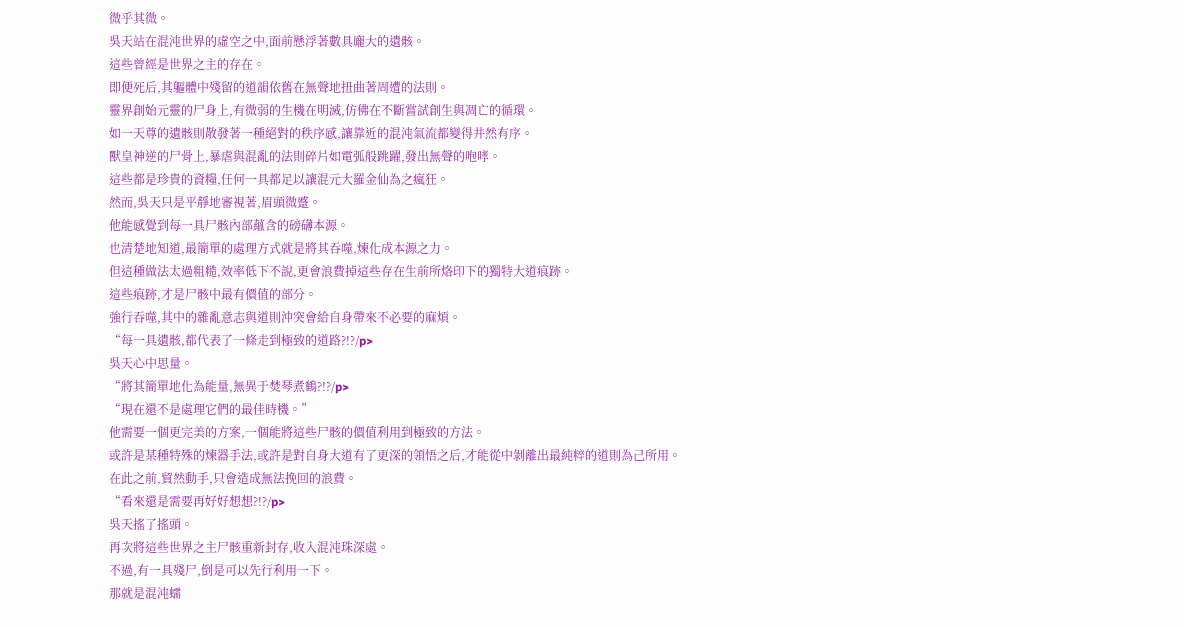微乎其微。
吳天站在混沌世界的虛空之中,面前懸浮著數具龐大的遺骸。
這些曾經是世界之主的存在。
即便死后,其軀體中殘留的道韻依舊在無聲地扭曲著周遭的法則。
靈界創始元靈的尸身上,有微弱的生機在明滅,仿佛在不斷嘗試創生與凋亡的循環。
如一天尊的遺骸則散發著一種絕對的秩序感,讓靠近的混沌氣流都變得井然有序。
獸皇神逆的尸骨上,暴虐與混亂的法則碎片如電弧般跳躍,發出無聲的咆哮。
這些都是珍貴的資糧,任何一具都足以讓混元大羅金仙為之瘋狂。
然而,吳天只是平靜地審視著,眉頭微蹙。
他能感覺到每一具尸骸內部蘊含的磅礴本源。
也清楚地知道,最簡單的處理方式就是將其吞噬,煉化成本源之力。
但這種做法太過粗糙,效率低下不說,更會浪費掉這些存在生前所烙印下的獨特大道痕跡。
這些痕跡,才是尸骸中最有價值的部分。
強行吞噬,其中的雜亂意志與道則沖突會給自身帶來不必要的麻煩。
“每一具遺骸,都代表了一條走到極致的道路?!?/p>
吳天心中思量。
“將其簡單地化為能量,無異于焚琴煮鶴?!?/p>
“現在還不是處理它們的最佳時機。”
他需要一個更完美的方案,一個能將這些尸骸的價值利用到極致的方法。
或許是某種特殊的煉器手法,或許是對自身大道有了更深的領悟之后,才能從中剝離出最純粹的道則為己所用。
在此之前,貿然動手,只會造成無法挽回的浪費。
“看來還是需要再好好想想?!?/p>
吳天搖了搖頭。
再次將這些世界之主尸骸重新封存,收入混沌珠深處。
不過,有一具殘尸,倒是可以先行利用一下。
那就是混沌蠕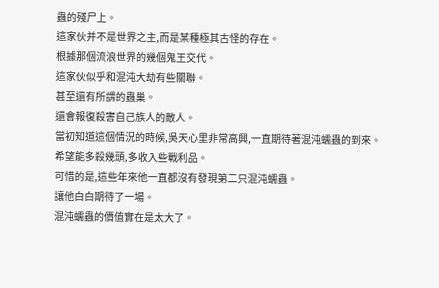蟲的殘尸上。
這家伙并不是世界之主,而是某種極其古怪的存在。
根據那個流浪世界的幾個鬼王交代。
這家伙似乎和混沌大劫有些關聯。
甚至還有所謂的蟲巢。
還會報復殺害自己族人的敵人。
當初知道這個情況的時候,吳天心里非常高興,一直期待著混沌蠕蟲的到來。
希望能多殺幾頭,多收入些戰利品。
可惜的是,這些年來他一直都沒有發現第二只混沌蠕蟲。
讓他白白期待了一場。
混沌蠕蟲的價值實在是太大了。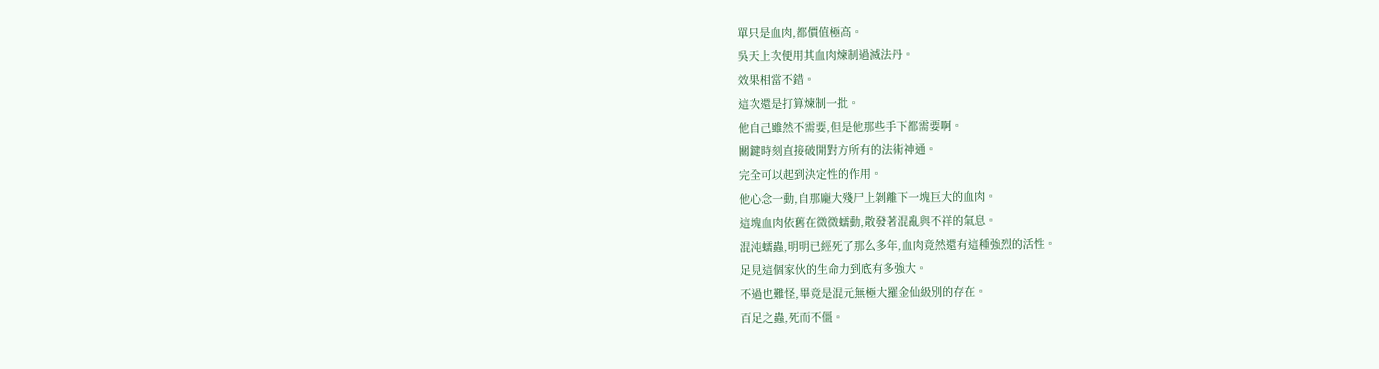單只是血肉,都價值極高。
吳天上次便用其血肉煉制過滅法丹。
效果相當不錯。
這次還是打算煉制一批。
他自己雖然不需要,但是他那些手下都需要啊。
關鍵時刻直接破開對方所有的法術神通。
完全可以起到決定性的作用。
他心念一動,自那龐大殘尸上剝離下一塊巨大的血肉。
這塊血肉依舊在微微蠕動,散發著混亂與不祥的氣息。
混沌蠕蟲,明明已經死了那么多年,血肉竟然還有這種強烈的活性。
足見這個家伙的生命力到底有多強大。
不過也難怪,畢竟是混元無極大羅金仙級別的存在。
百足之蟲,死而不僵。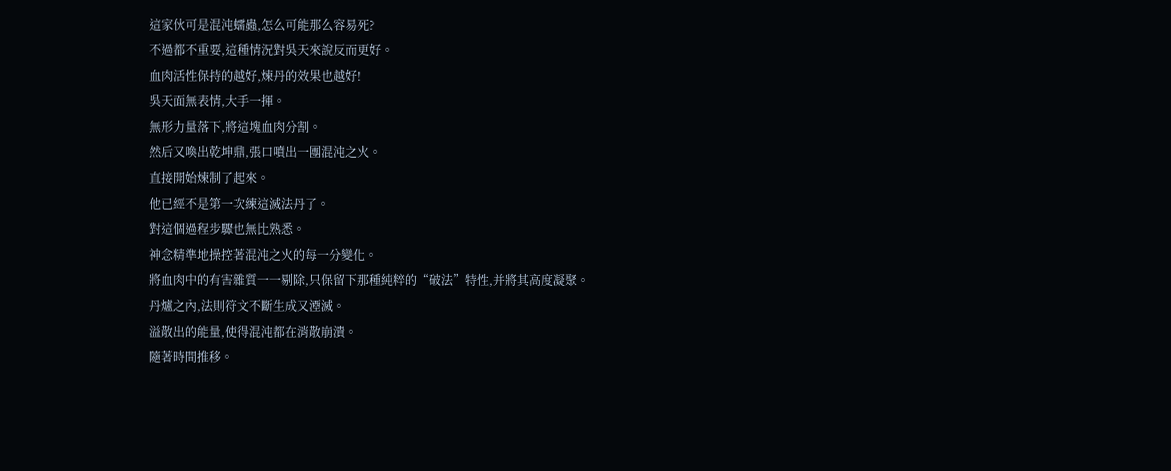這家伙可是混沌蠕蟲,怎么可能那么容易死?
不過都不重要,這種情況對吳天來說反而更好。
血肉活性保持的越好,煉丹的效果也越好!
吳天面無表情,大手一揮。
無形力量落下,將這塊血肉分割。
然后又喚出乾坤鼎,張口噴出一團混沌之火。
直接開始煉制了起來。
他已經不是第一次練這滅法丹了。
對這個過程步驟也無比熟悉。
神念精準地操控著混沌之火的每一分變化。
將血肉中的有害雜質一一剔除,只保留下那種純粹的“破法”特性,并將其高度凝聚。
丹爐之內,法則符文不斷生成又湮滅。
溢散出的能量,使得混沌都在消散崩潰。
隨著時間推移。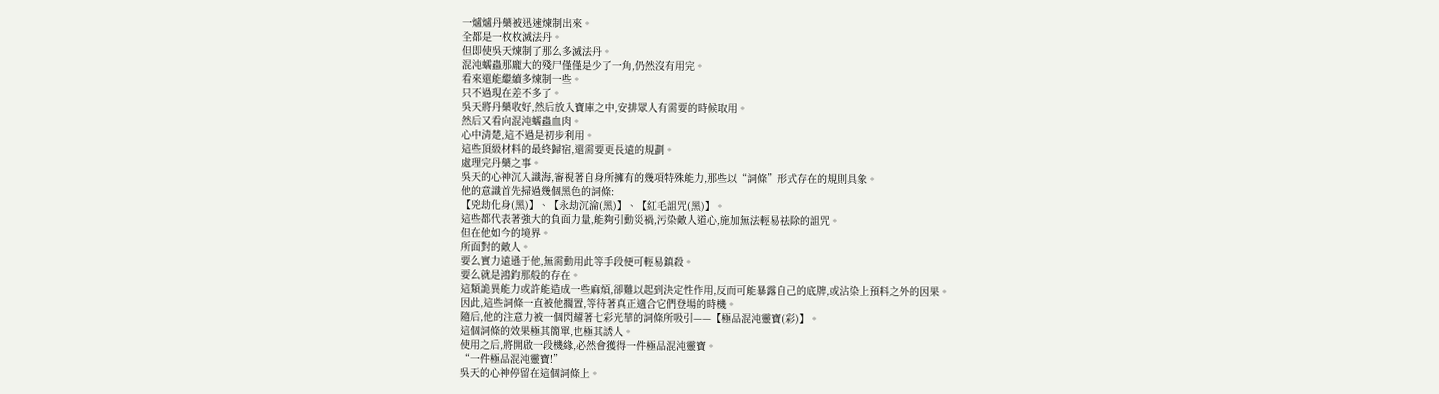一爐爐丹藥被迅速煉制出來。
全都是一枚枚滅法丹。
但即使吳天煉制了那么多滅法丹。
混沌蠕蟲那龐大的殘尸僅僅是少了一角,仍然沒有用完。
看來還能繼續多煉制一些。
只不過現在差不多了。
吳天將丹藥收好,然后放入寶庫之中,安排眾人有需要的時候取用。
然后又看向混沌蠕蟲血肉。
心中清楚,這不過是初步利用。
這些頂級材料的最終歸宿,還需要更長遠的規劃。
處理完丹藥之事。
吳天的心神沉入識海,審視著自身所擁有的幾項特殊能力,那些以“詞條”形式存在的規則具象。
他的意識首先掃過幾個黑色的詞條:
【兇劫化身(黑)】、【永劫沉淪(黑)】、【紅毛詛咒(黑)】。
這些都代表著強大的負面力量,能夠引動災禍,污染敵人道心,施加無法輕易祛除的詛咒。
但在他如今的境界。
所面對的敵人。
要么實力遠遜于他,無需動用此等手段便可輕易鎮殺。
要么就是鴻鈞那般的存在。
這類詭異能力或許能造成一些麻煩,卻難以起到決定性作用,反而可能暴露自己的底牌,或沾染上預料之外的因果。
因此,這些詞條一直被他擱置,等待著真正適合它們登場的時機。
隨后,他的注意力被一個閃耀著七彩光華的詞條所吸引——【極品混沌靈寶(彩)】。
這個詞條的效果極其簡單,也極其誘人。
使用之后,將開啟一段機緣,必然會獲得一件極品混沌靈寶。
“一件極品混沌靈寶!”
吳天的心神停留在這個詞條上。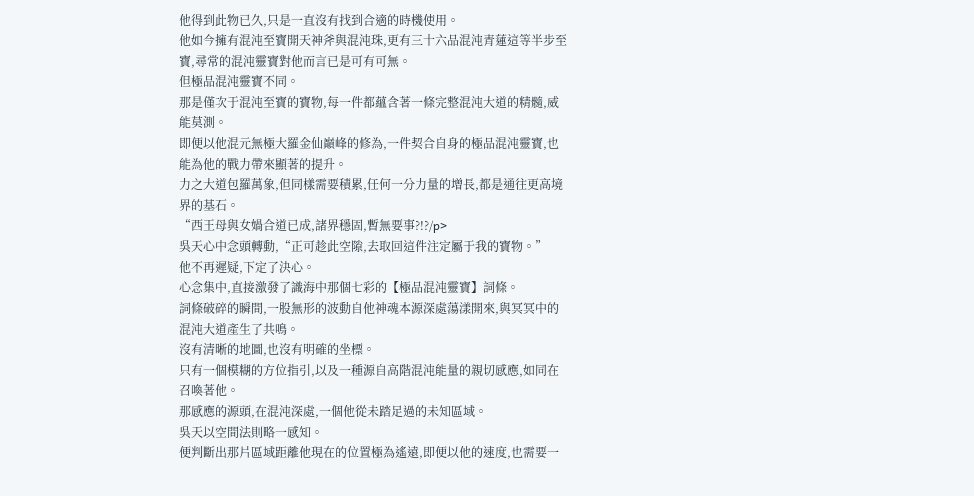他得到此物已久,只是一直沒有找到合適的時機使用。
他如今擁有混沌至寶開天神斧與混沌珠,更有三十六品混沌青蓮這等半步至寶,尋常的混沌靈寶對他而言已是可有可無。
但極品混沌靈寶不同。
那是僅次于混沌至寶的寶物,每一件都蘊含著一條完整混沌大道的精髓,威能莫測。
即便以他混元無極大羅金仙巔峰的修為,一件契合自身的極品混沌靈寶,也能為他的戰力帶來顯著的提升。
力之大道包羅萬象,但同樣需要積累,任何一分力量的增長,都是通往更高境界的基石。
“西王母與女媧合道已成,諸界穩固,暫無要事?!?/p>
吳天心中念頭轉動,“正可趁此空隙,去取回這件注定屬于我的寶物。”
他不再遲疑,下定了決心。
心念集中,直接激發了識海中那個七彩的【極品混沌靈寶】詞條。
詞條破碎的瞬間,一股無形的波動自他神魂本源深處蕩漾開來,與冥冥中的混沌大道產生了共鳴。
沒有清晰的地圖,也沒有明確的坐標。
只有一個模糊的方位指引,以及一種源自高階混沌能量的親切感應,如同在召喚著他。
那感應的源頭,在混沌深處,一個他從未踏足過的未知區域。
吳天以空間法則略一感知。
便判斷出那片區域距離他現在的位置極為遙遠,即便以他的速度,也需要一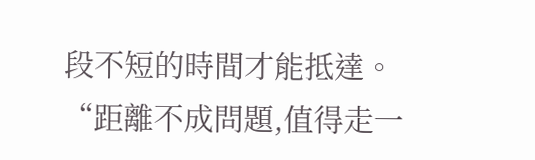段不短的時間才能抵達。
“距離不成問題,值得走一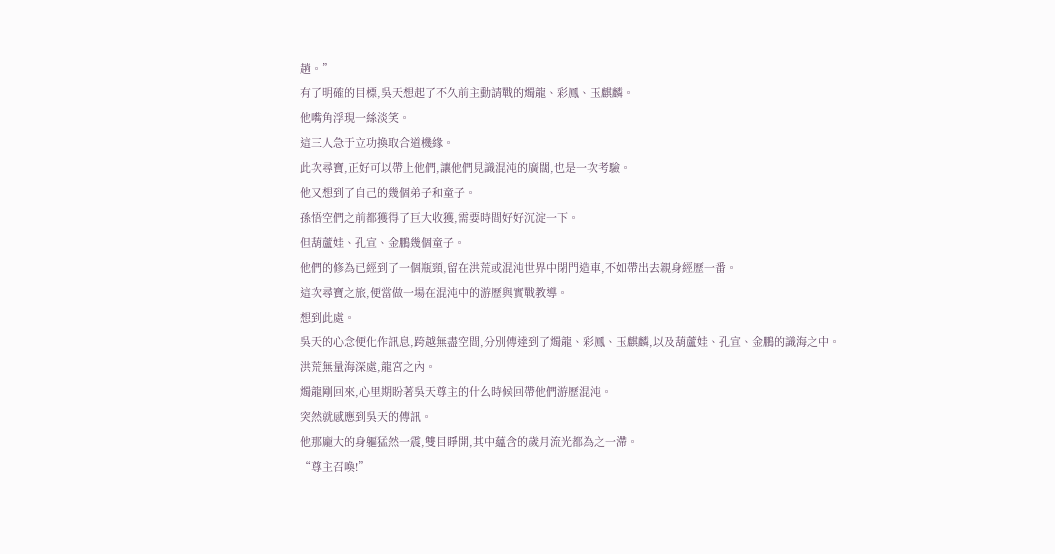趟。”
有了明確的目標,吳天想起了不久前主動請戰的燭龍、彩鳳、玉麒麟。
他嘴角浮現一絲淡笑。
這三人急于立功換取合道機緣。
此次尋寶,正好可以帶上他們,讓他們見識混沌的廣闊,也是一次考驗。
他又想到了自己的幾個弟子和童子。
孫悟空們之前都獲得了巨大收獲,需要時間好好沉淀一下。
但葫蘆娃、孔宣、金鵬幾個童子。
他們的修為已經到了一個瓶頸,留在洪荒或混沌世界中閉門造車,不如帶出去親身經歷一番。
這次尋寶之旅,便當做一場在混沌中的游歷與實戰教導。
想到此處。
吳天的心念便化作訊息,跨越無盡空間,分別傳達到了燭龍、彩鳳、玉麒麟,以及葫蘆娃、孔宣、金鵬的識海之中。
洪荒無量海深處,龍宮之內。
燭龍剛回來,心里期盼著吳天尊主的什么時候回帶他們游歷混沌。
突然就感應到吳天的傳訊。
他那龐大的身軀猛然一震,雙目睜開,其中蘊含的歲月流光都為之一滯。
“尊主召喚!”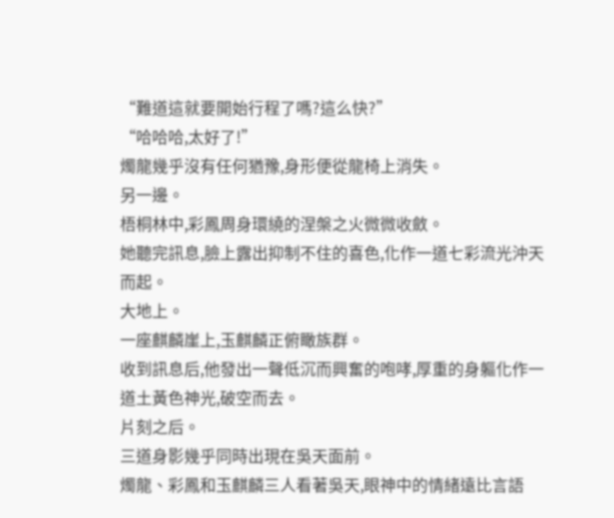“難道這就要開始行程了嗎?這么快?”
“哈哈哈,太好了!”
燭龍幾乎沒有任何猶豫,身形便從龍椅上消失。
另一邊。
梧桐林中,彩鳳周身環繞的涅槃之火微微收斂。
她聽完訊息,臉上露出抑制不住的喜色,化作一道七彩流光沖天而起。
大地上。
一座麒麟崖上,玉麒麟正俯瞰族群。
收到訊息后,他發出一聲低沉而興奮的咆哮,厚重的身軀化作一道土黃色神光,破空而去。
片刻之后。
三道身影幾乎同時出現在吳天面前。
燭龍、彩鳳和玉麒麟三人看著吳天,眼神中的情緒遠比言語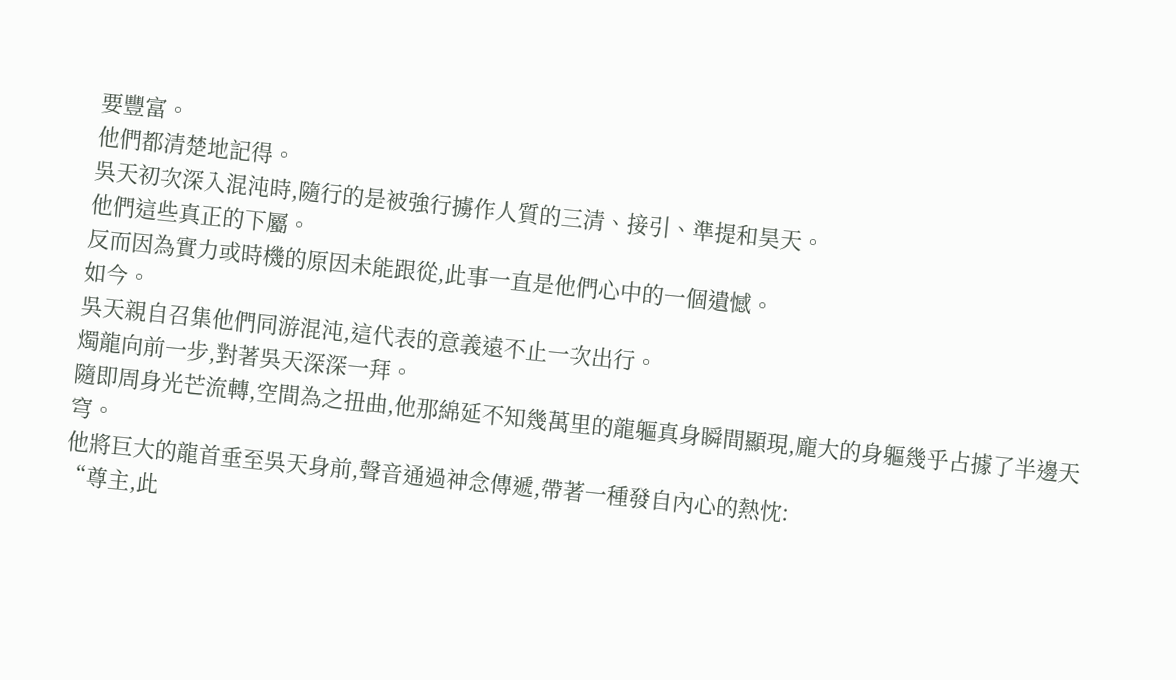要豐富。
他們都清楚地記得。
吳天初次深入混沌時,隨行的是被強行擄作人質的三清、接引、準提和昊天。
他們這些真正的下屬。
反而因為實力或時機的原因未能跟從,此事一直是他們心中的一個遺憾。
如今。
吳天親自召集他們同游混沌,這代表的意義遠不止一次出行。
燭龍向前一步,對著吳天深深一拜。
隨即周身光芒流轉,空間為之扭曲,他那綿延不知幾萬里的龍軀真身瞬間顯現,龐大的身軀幾乎占據了半邊天穹。
他將巨大的龍首垂至吳天身前,聲音通過神念傳遞,帶著一種發自內心的熱忱:
“尊主,此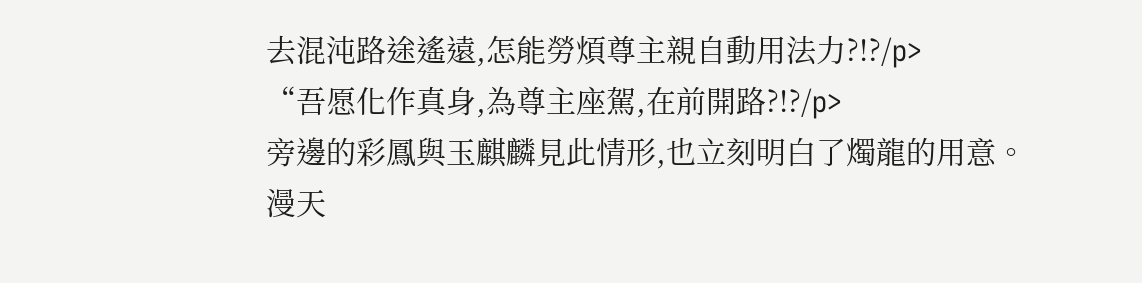去混沌路途遙遠,怎能勞煩尊主親自動用法力?!?/p>
“吾愿化作真身,為尊主座駕,在前開路?!?/p>
旁邊的彩鳳與玉麒麟見此情形,也立刻明白了燭龍的用意。
漫天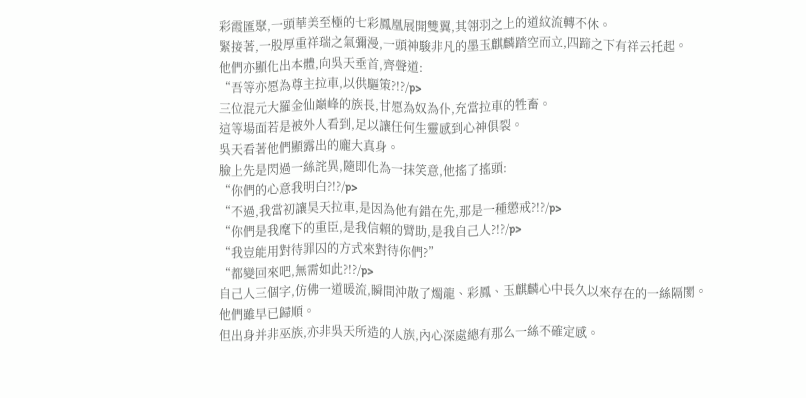彩霞匯聚,一頭華美至極的七彩鳳凰展開雙翼,其翎羽之上的道紋流轉不休。
緊接著,一股厚重祥瑞之氣彌漫,一頭神駿非凡的墨玉麒麟踏空而立,四蹄之下有祥云托起。
他們亦顯化出本體,向吳天垂首,齊聲道:
“吾等亦愿為尊主拉車,以供驅策?!?/p>
三位混元大羅金仙巔峰的族長,甘愿為奴為仆,充當拉車的牲畜。
這等場面若是被外人看到,足以讓任何生靈感到心神俱裂。
吳天看著他們顯露出的龐大真身。
臉上先是閃過一絲詫異,隨即化為一抹笑意,他搖了搖頭:
“你們的心意我明白?!?/p>
“不過,我當初讓昊天拉車,是因為他有錯在先,那是一種懲戒?!?/p>
“你們是我麾下的重臣,是我信賴的臂助,是我自己人?!?/p>
“我豈能用對待罪囚的方式來對待你們?”
“都變回來吧,無需如此?!?/p>
自己人三個字,仿佛一道暖流,瞬間沖散了燭龍、彩鳳、玉麒麟心中長久以來存在的一絲隔閡。
他們雖早已歸順。
但出身并非巫族,亦非吳天所造的人族,內心深處總有那么一絲不確定感。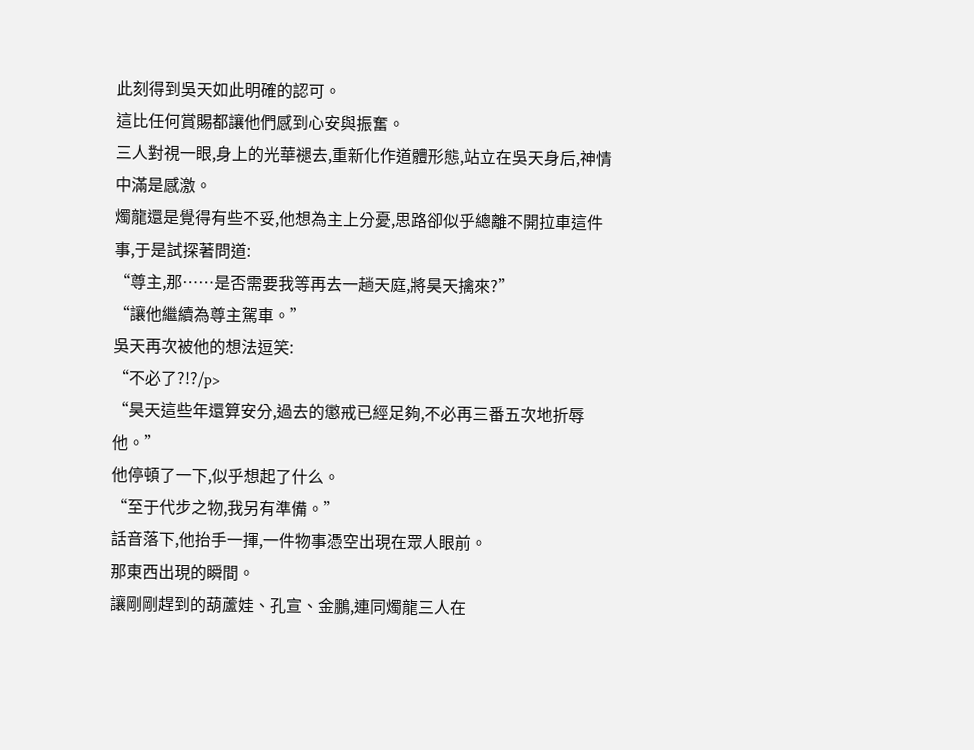此刻得到吳天如此明確的認可。
這比任何賞賜都讓他們感到心安與振奮。
三人對視一眼,身上的光華褪去,重新化作道體形態,站立在吳天身后,神情中滿是感激。
燭龍還是覺得有些不妥,他想為主上分憂,思路卻似乎總離不開拉車這件事,于是試探著問道:
“尊主,那……是否需要我等再去一趟天庭,將昊天擒來?”
“讓他繼續為尊主駕車。”
吳天再次被他的想法逗笑:
“不必了?!?/p>
“昊天這些年還算安分,過去的懲戒已經足夠,不必再三番五次地折辱他。”
他停頓了一下,似乎想起了什么。
“至于代步之物,我另有準備。”
話音落下,他抬手一揮,一件物事憑空出現在眾人眼前。
那東西出現的瞬間。
讓剛剛趕到的葫蘆娃、孔宣、金鵬,連同燭龍三人在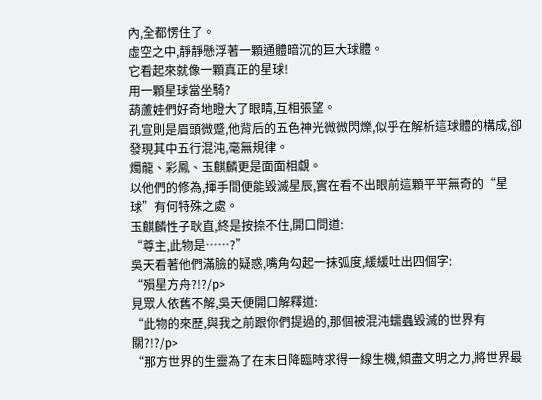內,全都愣住了。
虛空之中,靜靜懸浮著一顆通體暗沉的巨大球體。
它看起來就像一顆真正的星球!
用一顆星球當坐騎?
葫蘆娃們好奇地瞪大了眼睛,互相張望。
孔宣則是眉頭微蹙,他背后的五色神光微微閃爍,似乎在解析這球體的構成,卻發現其中五行混沌,毫無規律。
燭龍、彩鳳、玉麒麟更是面面相覷。
以他們的修為,揮手間便能毀滅星辰,實在看不出眼前這顆平平無奇的“星球”有何特殊之處。
玉麒麟性子耿直,終是按捺不住,開口問道:
“尊主,此物是……?”
吳天看著他們滿臉的疑惑,嘴角勾起一抹弧度,緩緩吐出四個字:
“殞星方舟?!?/p>
見眾人依舊不解,吳天便開口解釋道:
“此物的來歷,與我之前跟你們提過的,那個被混沌蠕蟲毀滅的世界有關?!?/p>
“那方世界的生靈為了在末日降臨時求得一線生機,傾盡文明之力,將世界最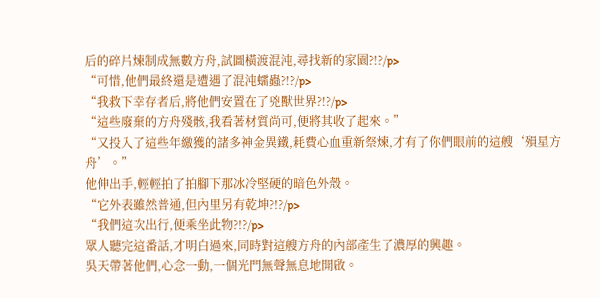后的碎片煉制成無數方舟,試圖橫渡混沌,尋找新的家園?!?/p>
“可惜,他們最終還是遭遇了混沌蠕蟲?!?/p>
“我救下幸存者后,將他們安置在了兇獸世界?!?/p>
“這些廢棄的方舟殘骸,我看著材質尚可,便將其收了起來。”
“又投入了這些年繳獲的諸多神金異鐵,耗費心血重新祭煉,才有了你們眼前的這艘‘殞星方舟’。”
他伸出手,輕輕拍了拍腳下那冰冷堅硬的暗色外殼。
“它外表雖然普通,但內里另有乾坤?!?/p>
“我們這次出行,便乘坐此物?!?/p>
眾人聽完這番話,才明白過來,同時對這艘方舟的內部產生了濃厚的興趣。
吳天帶著他們,心念一動,一個光門無聲無息地開啟。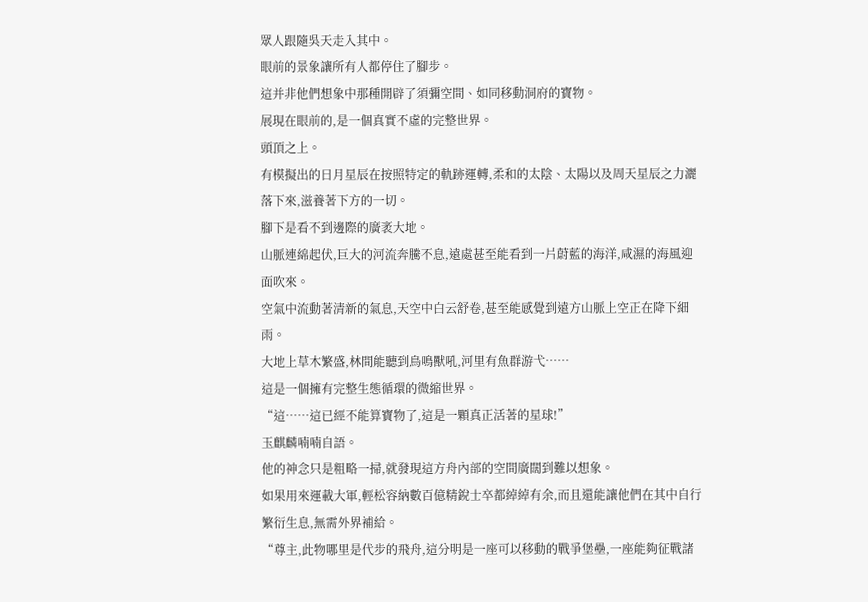眾人跟隨吳天走入其中。
眼前的景象讓所有人都停住了腳步。
這并非他們想象中那種開辟了須彌空間、如同移動洞府的寶物。
展現在眼前的,是一個真實不虛的完整世界。
頭頂之上。
有模擬出的日月星辰在按照特定的軌跡運轉,柔和的太陰、太陽以及周天星辰之力灑落下來,滋養著下方的一切。
腳下是看不到邊際的廣袤大地。
山脈連綿起伏,巨大的河流奔騰不息,遠處甚至能看到一片蔚藍的海洋,咸濕的海風迎面吹來。
空氣中流動著清新的氣息,天空中白云舒卷,甚至能感覺到遠方山脈上空正在降下細雨。
大地上草木繁盛,林間能聽到鳥鳴獸吼,河里有魚群游弋……
這是一個擁有完整生態循環的微縮世界。
“這……這已經不能算寶物了,這是一顆真正活著的星球!”
玉麒麟喃喃自語。
他的神念只是粗略一掃,就發現這方舟內部的空間廣闊到難以想象。
如果用來運載大軍,輕松容納數百億精銳士卒都綽綽有余,而且還能讓他們在其中自行繁衍生息,無需外界補給。
“尊主,此物哪里是代步的飛舟,這分明是一座可以移動的戰爭堡壘,一座能夠征戰諸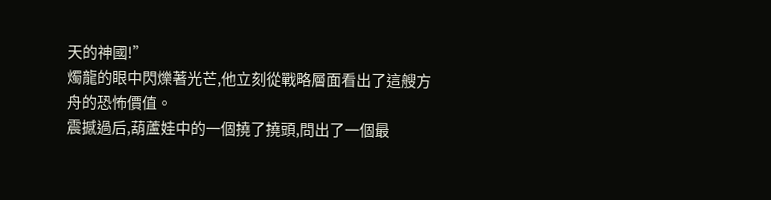天的神國!”
燭龍的眼中閃爍著光芒,他立刻從戰略層面看出了這艘方舟的恐怖價值。
震撼過后,葫蘆娃中的一個撓了撓頭,問出了一個最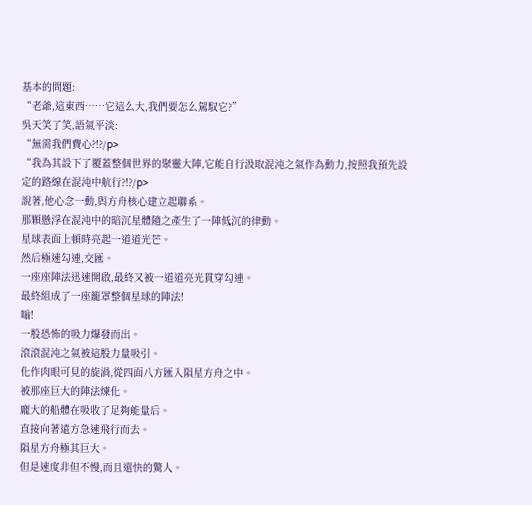基本的問題:
“老爺,這東西……它這么大,我們要怎么駕馭它?”
吳天笑了笑,語氣平淡:
“無需我們費心?!?/p>
“我為其設下了覆蓋整個世界的聚靈大陣,它能自行汲取混沌之氣作為動力,按照我預先設定的路線在混沌中航行?!?/p>
說著,他心念一動,與方舟核心建立起聯系。
那顆懸浮在混沌中的暗沉星體隨之產生了一陣低沉的律動。
星球表面上頓時亮起一道道光芒。
然后極速勾連,交匯。
一座座陣法迅速開啟,最終又被一道道亮光貫穿勾連。
最終組成了一座籠罩整個星球的陣法!
嗡!
一股恐怖的吸力爆發而出。
滾滾混沌之氣被這股力量吸引。
化作肉眼可見的旋渦,從四面八方匯入隕星方舟之中。
被那座巨大的陣法煉化。
龐大的船體在吸收了足夠能量后。
直接向著遠方急速飛行而去。
隕星方舟極其巨大。
但是速度非但不慢,而且還快的驚人。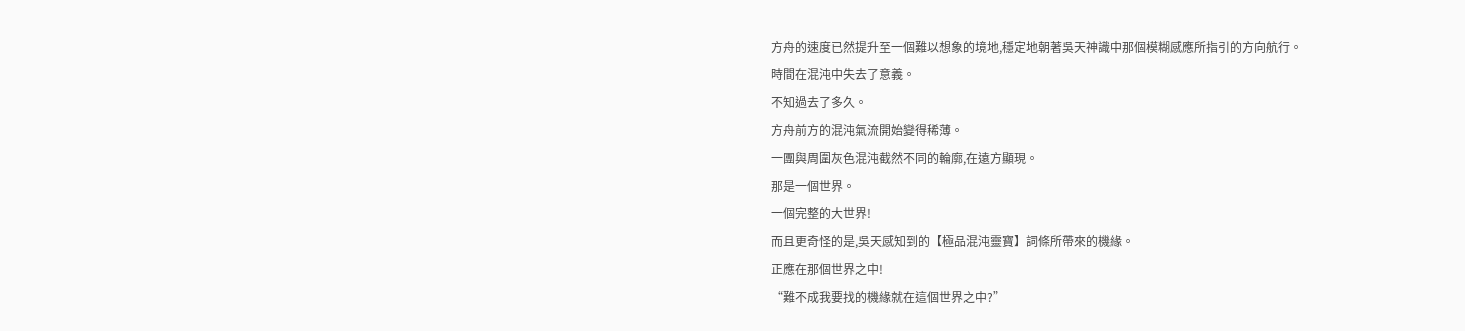方舟的速度已然提升至一個難以想象的境地,穩定地朝著吳天神識中那個模糊感應所指引的方向航行。
時間在混沌中失去了意義。
不知過去了多久。
方舟前方的混沌氣流開始變得稀薄。
一團與周圍灰色混沌截然不同的輪廓,在遠方顯現。
那是一個世界。
一個完整的大世界!
而且更奇怪的是,吳天感知到的【極品混沌靈寶】詞條所帶來的機緣。
正應在那個世界之中!
“難不成我要找的機緣就在這個世界之中?”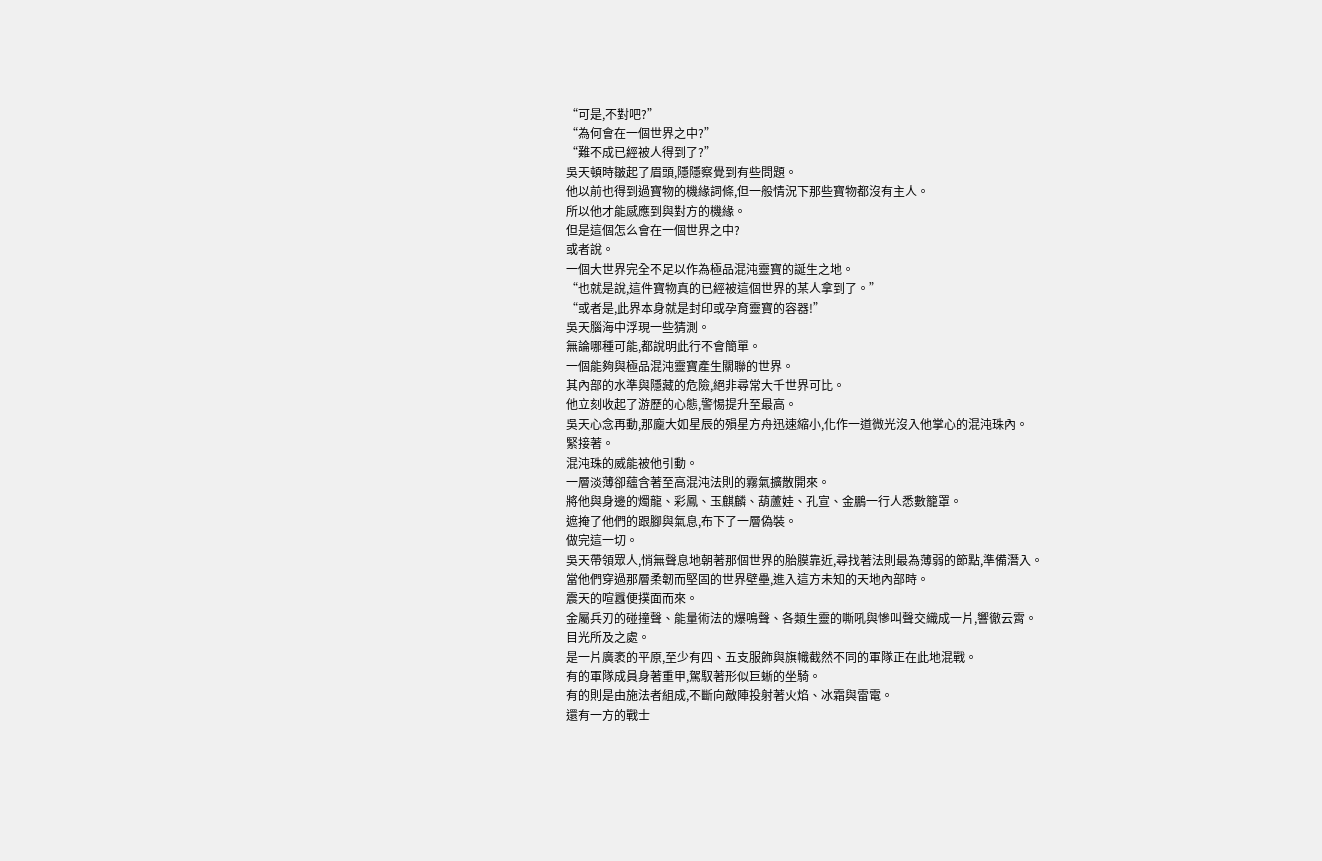“可是,不對吧?”
“為何會在一個世界之中?”
“難不成已經被人得到了?”
吳天頓時皺起了眉頭,隱隱察覺到有些問題。
他以前也得到過寶物的機緣詞條,但一般情況下那些寶物都沒有主人。
所以他才能感應到與對方的機緣。
但是這個怎么會在一個世界之中?
或者說。
一個大世界完全不足以作為極品混沌靈寶的誕生之地。
“也就是說,這件寶物真的已經被這個世界的某人拿到了。”
“或者是,此界本身就是封印或孕育靈寶的容器!”
吳天腦海中浮現一些猜測。
無論哪種可能,都說明此行不會簡單。
一個能夠與極品混沌靈寶產生關聯的世界。
其內部的水準與隱藏的危險,絕非尋常大千世界可比。
他立刻收起了游歷的心態,警惕提升至最高。
吳天心念再動,那龐大如星辰的殞星方舟迅速縮小,化作一道微光沒入他掌心的混沌珠內。
緊接著。
混沌珠的威能被他引動。
一層淡薄卻蘊含著至高混沌法則的霧氣擴散開來。
將他與身邊的燭龍、彩鳳、玉麒麟、葫蘆娃、孔宣、金鵬一行人悉數籠罩。
遮掩了他們的跟腳與氣息,布下了一層偽裝。
做完這一切。
吳天帶領眾人,悄無聲息地朝著那個世界的胎膜靠近,尋找著法則最為薄弱的節點,準備潛入。
當他們穿過那層柔韌而堅固的世界壁壘,進入這方未知的天地內部時。
震天的喧囂便撲面而來。
金屬兵刃的碰撞聲、能量術法的爆鳴聲、各類生靈的嘶吼與慘叫聲交織成一片,響徹云霄。
目光所及之處。
是一片廣袤的平原,至少有四、五支服飾與旗幟截然不同的軍隊正在此地混戰。
有的軍隊成員身著重甲,駕馭著形似巨蜥的坐騎。
有的則是由施法者組成,不斷向敵陣投射著火焰、冰霜與雷電。
還有一方的戰士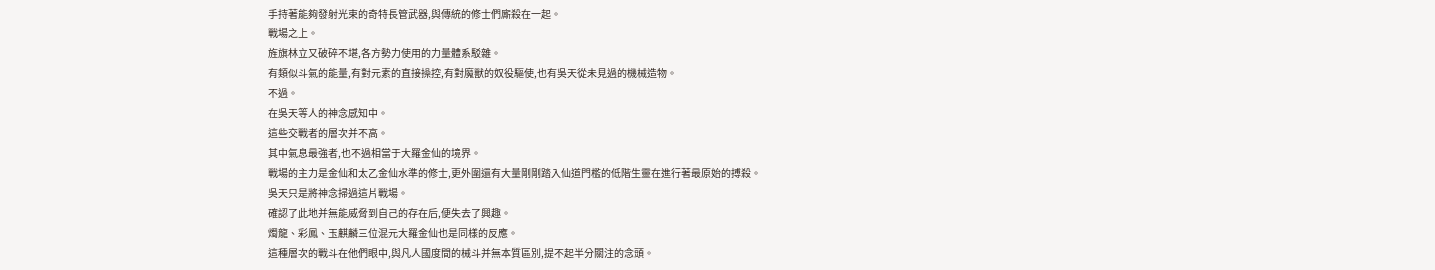手持著能夠發射光束的奇特長管武器,與傳統的修士們廝殺在一起。
戰場之上。
旌旗林立又破碎不堪,各方勢力使用的力量體系駁雜。
有類似斗氣的能量,有對元素的直接操控,有對魔獸的奴役驅使,也有吳天從未見過的機械造物。
不過。
在吳天等人的神念感知中。
這些交戰者的層次并不高。
其中氣息最強者,也不過相當于大羅金仙的境界。
戰場的主力是金仙和太乙金仙水準的修士,更外圍還有大量剛剛踏入仙道門檻的低階生靈在進行著最原始的搏殺。
吳天只是將神念掃過這片戰場。
確認了此地并無能威脅到自己的存在后,便失去了興趣。
燭龍、彩鳳、玉麒麟三位混元大羅金仙也是同樣的反應。
這種層次的戰斗在他們眼中,與凡人國度間的械斗并無本質區別,提不起半分關注的念頭。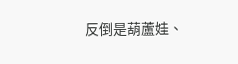反倒是葫蘆娃、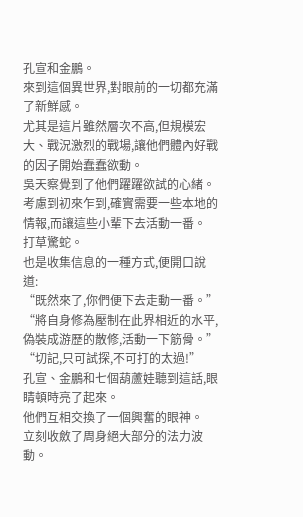孔宣和金鵬。
來到這個異世界,對眼前的一切都充滿了新鮮感。
尤其是這片雖然層次不高,但規模宏大、戰況激烈的戰場,讓他們體內好戰的因子開始蠢蠢欲動。
吳天察覺到了他們躍躍欲試的心緒。
考慮到初來乍到,確實需要一些本地的情報,而讓這些小輩下去活動一番。
打草驚蛇。
也是收集信息的一種方式,便開口說道:
“既然來了,你們便下去走動一番。”
“將自身修為壓制在此界相近的水平,偽裝成游歷的散修,活動一下筋骨。”
“切記,只可試探,不可打的太過!”
孔宣、金鵬和七個葫蘆娃聽到這話,眼睛頓時亮了起來。
他們互相交換了一個興奮的眼神。
立刻收斂了周身絕大部分的法力波動。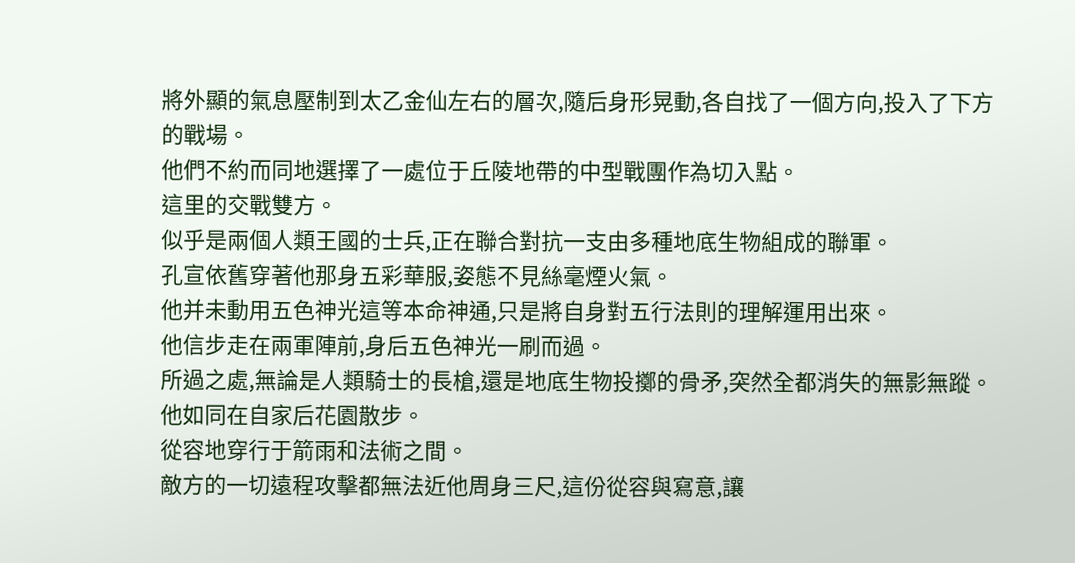將外顯的氣息壓制到太乙金仙左右的層次,隨后身形晃動,各自找了一個方向,投入了下方的戰場。
他們不約而同地選擇了一處位于丘陵地帶的中型戰團作為切入點。
這里的交戰雙方。
似乎是兩個人類王國的士兵,正在聯合對抗一支由多種地底生物組成的聯軍。
孔宣依舊穿著他那身五彩華服,姿態不見絲毫煙火氣。
他并未動用五色神光這等本命神通,只是將自身對五行法則的理解運用出來。
他信步走在兩軍陣前,身后五色神光一刷而過。
所過之處,無論是人類騎士的長槍,還是地底生物投擲的骨矛,突然全都消失的無影無蹤。
他如同在自家后花園散步。
從容地穿行于箭雨和法術之間。
敵方的一切遠程攻擊都無法近他周身三尺,這份從容與寫意,讓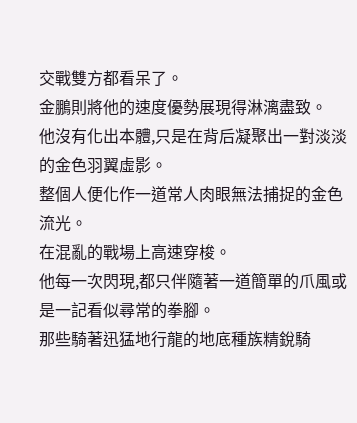交戰雙方都看呆了。
金鵬則將他的速度優勢展現得淋漓盡致。
他沒有化出本體,只是在背后凝聚出一對淡淡的金色羽翼虛影。
整個人便化作一道常人肉眼無法捕捉的金色流光。
在混亂的戰場上高速穿梭。
他每一次閃現,都只伴隨著一道簡單的爪風或是一記看似尋常的拳腳。
那些騎著迅猛地行龍的地底種族精銳騎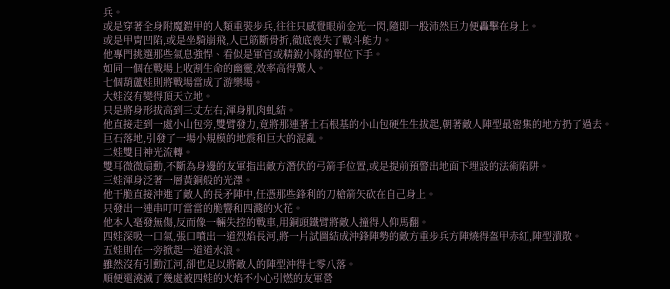兵。
或是穿著全身附魔鎧甲的人類重裝步兵,往往只感覺眼前金光一閃,隨即一股沛然巨力便轟擊在身上。
或是甲胄凹陷,或是坐騎崩飛,人已筋斷骨折,徹底喪失了戰斗能力。
他專門挑選那些氣息強悍、看似是軍官或精銳小隊的單位下手。
如同一個在戰場上收割生命的幽靈,效率高得驚人。
七個葫蘆娃則將戰場當成了游樂場。
大娃沒有變得頂天立地。
只是將身形拔高到三丈左右,渾身肌肉虬結。
他直接走到一處小山包旁,雙臂發力,竟將那連著土石根基的小山包硬生生拔起,朝著敵人陣型最密集的地方扔了過去。
巨石落地,引發了一場小規模的地震和巨大的混亂。
二娃雙目神光流轉。
雙耳微微扇動,不斷為身邊的友軍指出敵方潛伏的弓箭手位置,或是提前預警出地面下埋設的法術陷阱。
三娃渾身泛著一層黃銅般的光澤。
他干脆直接沖進了敵人的長矛陣中,任憑那些鋒利的刀槍箭矢砍在自己身上。
只發出一連串叮叮當當的脆響和四濺的火花。
他本人毫發無傷,反而像一輛失控的戰車,用銅頭鐵臂將敵人撞得人仰馬翻。
四娃深吸一口氣,張口噴出一道烈焰長河,將一片試圖結成沖鋒陣勢的敵方重步兵方陣燒得盔甲赤紅,陣型潰散。
五娃則在一旁掀起一道道水浪。
雖然沒有引動江河,卻也足以將敵人的陣型沖得七零八落。
順便還澆滅了幾處被四娃的火焰不小心引燃的友軍營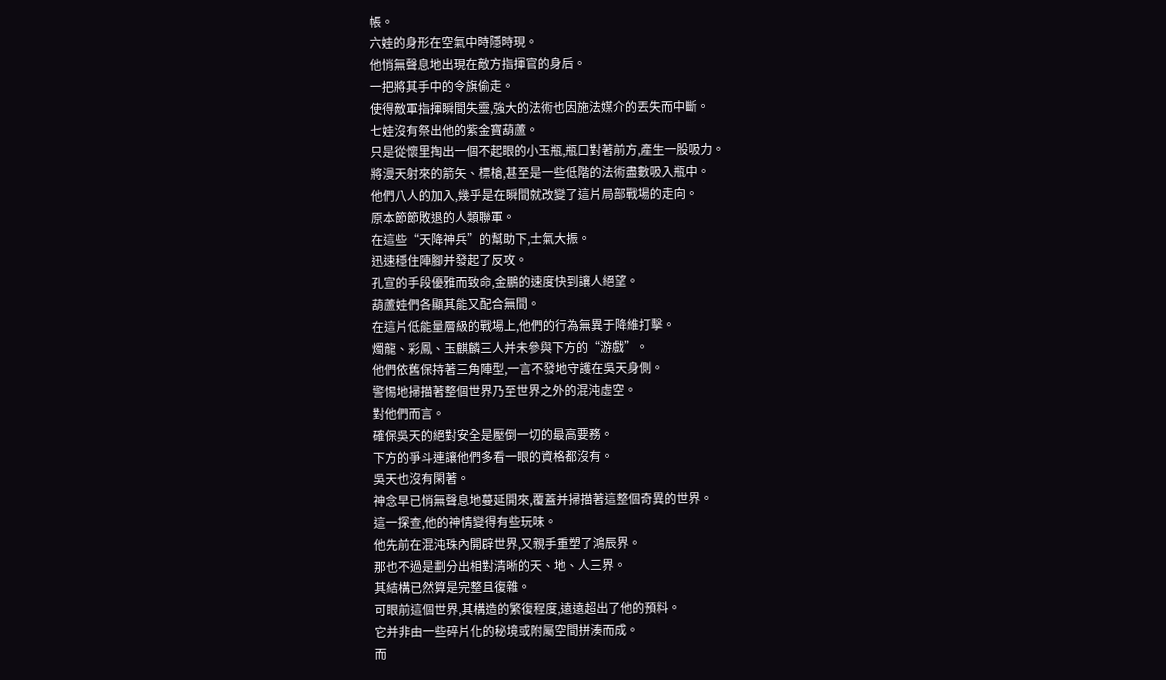帳。
六娃的身形在空氣中時隱時現。
他悄無聲息地出現在敵方指揮官的身后。
一把將其手中的令旗偷走。
使得敵軍指揮瞬間失靈,強大的法術也因施法媒介的丟失而中斷。
七娃沒有祭出他的紫金寶葫蘆。
只是從懷里掏出一個不起眼的小玉瓶,瓶口對著前方,產生一股吸力。
將漫天射來的箭矢、標槍,甚至是一些低階的法術盡數吸入瓶中。
他們八人的加入,幾乎是在瞬間就改變了這片局部戰場的走向。
原本節節敗退的人類聯軍。
在這些“天降神兵”的幫助下,士氣大振。
迅速穩住陣腳并發起了反攻。
孔宣的手段優雅而致命,金鵬的速度快到讓人絕望。
葫蘆娃們各顯其能又配合無間。
在這片低能量層級的戰場上,他們的行為無異于降維打擊。
燭龍、彩鳳、玉麒麟三人并未參與下方的“游戲”。
他們依舊保持著三角陣型,一言不發地守護在吳天身側。
警惕地掃描著整個世界乃至世界之外的混沌虛空。
對他們而言。
確保吳天的絕對安全是壓倒一切的最高要務。
下方的爭斗連讓他們多看一眼的資格都沒有。
吳天也沒有閑著。
神念早已悄無聲息地蔓延開來,覆蓋并掃描著這整個奇異的世界。
這一探查,他的神情變得有些玩味。
他先前在混沌珠內開辟世界,又親手重塑了鴻辰界。
那也不過是劃分出相對清晰的天、地、人三界。
其結構已然算是完整且復雜。
可眼前這個世界,其構造的繁復程度,遠遠超出了他的預料。
它并非由一些碎片化的秘境或附屬空間拼湊而成。
而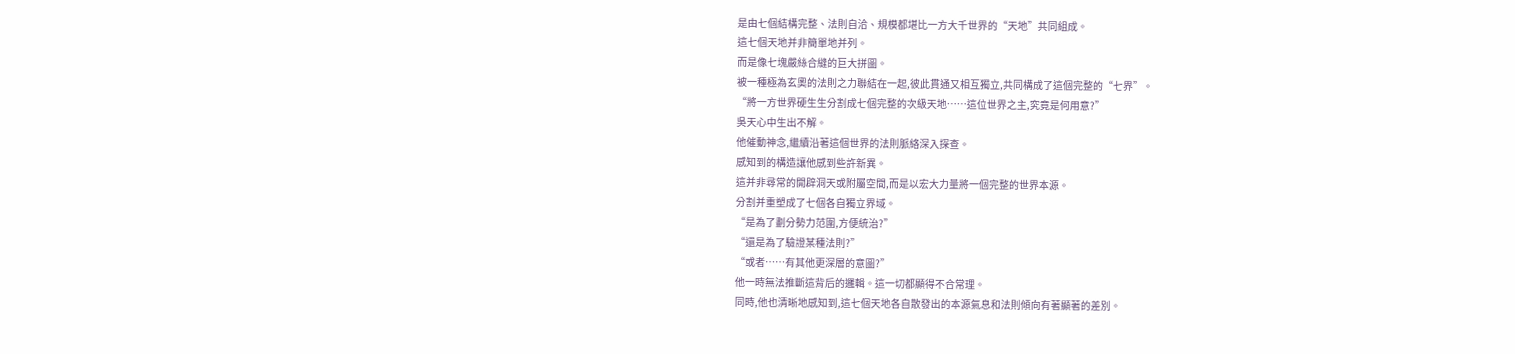是由七個結構完整、法則自洽、規模都堪比一方大千世界的“天地”共同組成。
這七個天地并非簡單地并列。
而是像七塊嚴絲合縫的巨大拼圖。
被一種極為玄奧的法則之力聯結在一起,彼此貫通又相互獨立,共同構成了這個完整的“七界”。
“將一方世界硬生生分割成七個完整的次級天地……這位世界之主,究竟是何用意?”
吳天心中生出不解。
他催動神念,繼續沿著這個世界的法則脈絡深入探查。
感知到的構造讓他感到些許新異。
這并非尋常的開辟洞天或附屬空間,而是以宏大力量將一個完整的世界本源。
分割并重塑成了七個各自獨立界域。
“是為了劃分勢力范圍,方便統治?”
“還是為了驗證某種法則?”
“或者……有其他更深層的意圖?”
他一時無法推斷這背后的邏輯。這一切都顯得不合常理。
同時,他也清晰地感知到,這七個天地各自散發出的本源氣息和法則傾向有著顯著的差別。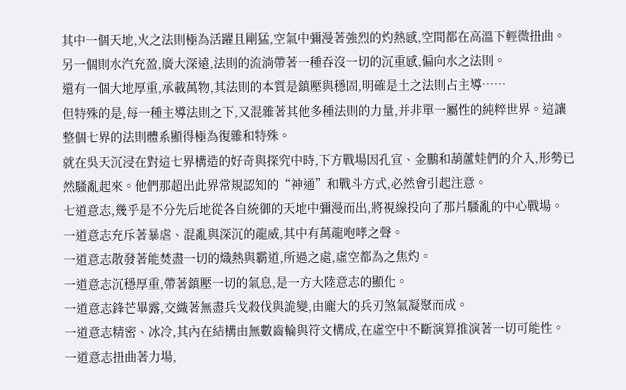其中一個天地,火之法則極為活躍且剛猛,空氣中彌漫著強烈的灼熱感,空間都在高溫下輕微扭曲。
另一個則水汽充盈,廣大深遠,法則的流淌帶著一種吞沒一切的沉重感,偏向水之法則。
還有一個大地厚重,承載萬物,其法則的本質是鎮壓與穩固,明確是土之法則占主導……
但特殊的是,每一種主導法則之下,又混雜著其他多種法則的力量,并非單一屬性的純粹世界。這讓整個七界的法則體系顯得極為復雜和特殊。
就在吳天沉浸在對這七界構造的好奇與探究中時,下方戰場因孔宣、金鵬和葫蘆娃們的介入,形勢已然騷亂起來。他們那超出此界常規認知的“神通”和戰斗方式,必然會引起注意。
七道意志,幾乎是不分先后地從各自統御的天地中彌漫而出,將視線投向了那片騷亂的中心戰場。
一道意志充斥著暴虐、混亂與深沉的龍威,其中有萬龍咆哮之聲。
一道意志散發著能焚盡一切的熾熱與霸道,所過之處,虛空都為之焦灼。
一道意志沉穩厚重,帶著鎮壓一切的氣息,是一方大陸意志的顯化。
一道意志鋒芒畢露,交織著無盡兵戈殺伐與詭變,由龐大的兵刃煞氣凝聚而成。
一道意志精密、冰冷,其內在結構由無數齒輪與符文構成,在虛空中不斷演算推演著一切可能性。
一道意志扭曲著力場,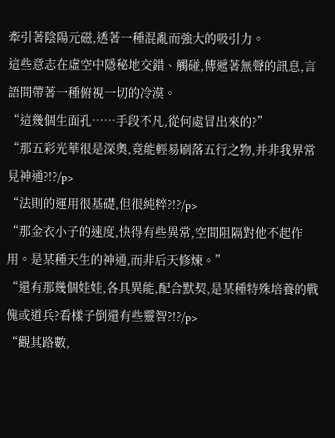牽引著陰陽元磁,透著一種混亂而強大的吸引力。
這些意志在虛空中隱秘地交錯、觸碰,傳遞著無聲的訊息,言語間帶著一種俯視一切的冷漠。
“這幾個生面孔……手段不凡,從何處冒出來的?”
“那五彩光華很是深奧,竟能輕易刷落五行之物,并非我界常見神通?!?/p>
“法則的運用很基礎,但很純粹?!?/p>
“那金衣小子的速度,快得有些異常,空間阻隔對他不起作用。是某種天生的神通,而非后天修煉。”
“還有那幾個娃娃,各具異能,配合默契,是某種特殊培養的戰傀或道兵?看樣子倒還有些靈智?!?/p>
“觀其路數,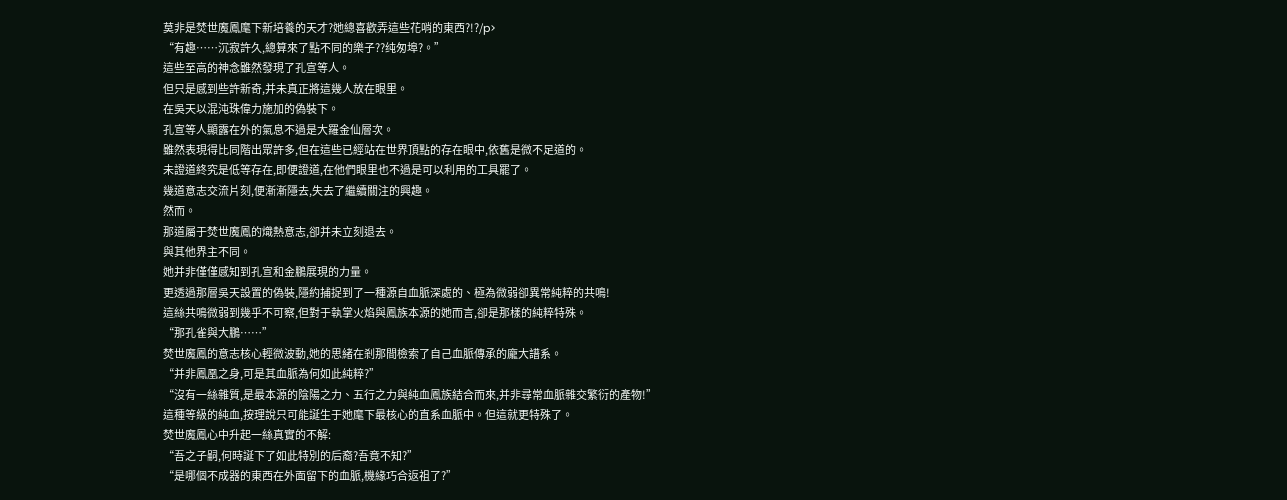莫非是焚世魔鳳麾下新培養的天才?她總喜歡弄這些花哨的東西?!?/p>
“有趣……沉寂許久,總算來了點不同的樂子??纯匆埠?。”
這些至高的神念雖然發現了孔宣等人。
但只是感到些許新奇,并未真正將這幾人放在眼里。
在吳天以混沌珠偉力施加的偽裝下。
孔宣等人顯露在外的氣息不過是大羅金仙層次。
雖然表現得比同階出眾許多,但在這些已經站在世界頂點的存在眼中,依舊是微不足道的。
未證道終究是低等存在,即便證道,在他們眼里也不過是可以利用的工具罷了。
幾道意志交流片刻,便漸漸隱去,失去了繼續關注的興趣。
然而。
那道屬于焚世魔鳳的熾熱意志,卻并未立刻退去。
與其他界主不同。
她并非僅僅感知到孔宣和金鵬展現的力量。
更透過那層吳天設置的偽裝,隱約捕捉到了一種源自血脈深處的、極為微弱卻異常純粹的共鳴!
這絲共鳴微弱到幾乎不可察,但對于執掌火焰與鳳族本源的她而言,卻是那樣的純粹特殊。
“那孔雀與大鵬……”
焚世魔鳳的意志核心輕微波動,她的思緒在剎那間檢索了自己血脈傳承的龐大譜系。
“并非鳳凰之身,可是其血脈為何如此純粹?”
“沒有一絲雜質,是最本源的陰陽之力、五行之力與純血鳳族結合而來,并非尋常血脈雜交繁衍的產物!”
這種等級的純血,按理說只可能誕生于她麾下最核心的直系血脈中。但這就更特殊了。
焚世魔鳳心中升起一絲真實的不解:
“吾之子嗣,何時誕下了如此特別的后裔?吾竟不知?”
“是哪個不成器的東西在外面留下的血脈,機緣巧合返祖了?”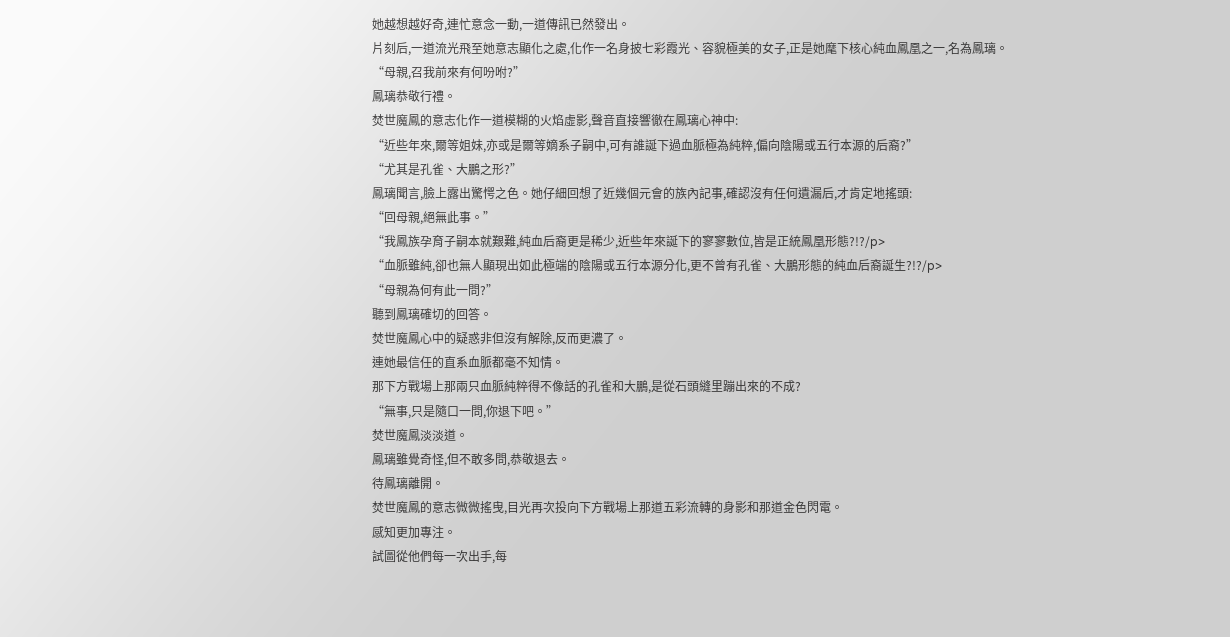她越想越好奇,連忙意念一動,一道傳訊已然發出。
片刻后,一道流光飛至她意志顯化之處,化作一名身披七彩霞光、容貌極美的女子,正是她麾下核心純血鳳凰之一,名為鳳璃。
“母親,召我前來有何吩咐?”
鳳璃恭敬行禮。
焚世魔鳳的意志化作一道模糊的火焰虛影,聲音直接響徹在鳳璃心神中:
“近些年來,爾等姐妹,亦或是爾等嫡系子嗣中,可有誰誕下過血脈極為純粹,偏向陰陽或五行本源的后裔?”
“尤其是孔雀、大鵬之形?”
鳳璃聞言,臉上露出驚愕之色。她仔細回想了近幾個元會的族內記事,確認沒有任何遺漏后,才肯定地搖頭:
“回母親,絕無此事。”
“我鳳族孕育子嗣本就艱難,純血后裔更是稀少,近些年來誕下的寥寥數位,皆是正統鳳凰形態?!?/p>
“血脈雖純,卻也無人顯現出如此極端的陰陽或五行本源分化,更不曾有孔雀、大鵬形態的純血后裔誕生?!?/p>
“母親為何有此一問?”
聽到鳳璃確切的回答。
焚世魔鳳心中的疑惑非但沒有解除,反而更濃了。
連她最信任的直系血脈都毫不知情。
那下方戰場上那兩只血脈純粹得不像話的孔雀和大鵬,是從石頭縫里蹦出來的不成?
“無事,只是隨口一問,你退下吧。”
焚世魔鳳淡淡道。
鳳璃雖覺奇怪,但不敢多問,恭敬退去。
待鳳璃離開。
焚世魔鳳的意志微微搖曳,目光再次投向下方戰場上那道五彩流轉的身影和那道金色閃電。
感知更加專注。
試圖從他們每一次出手,每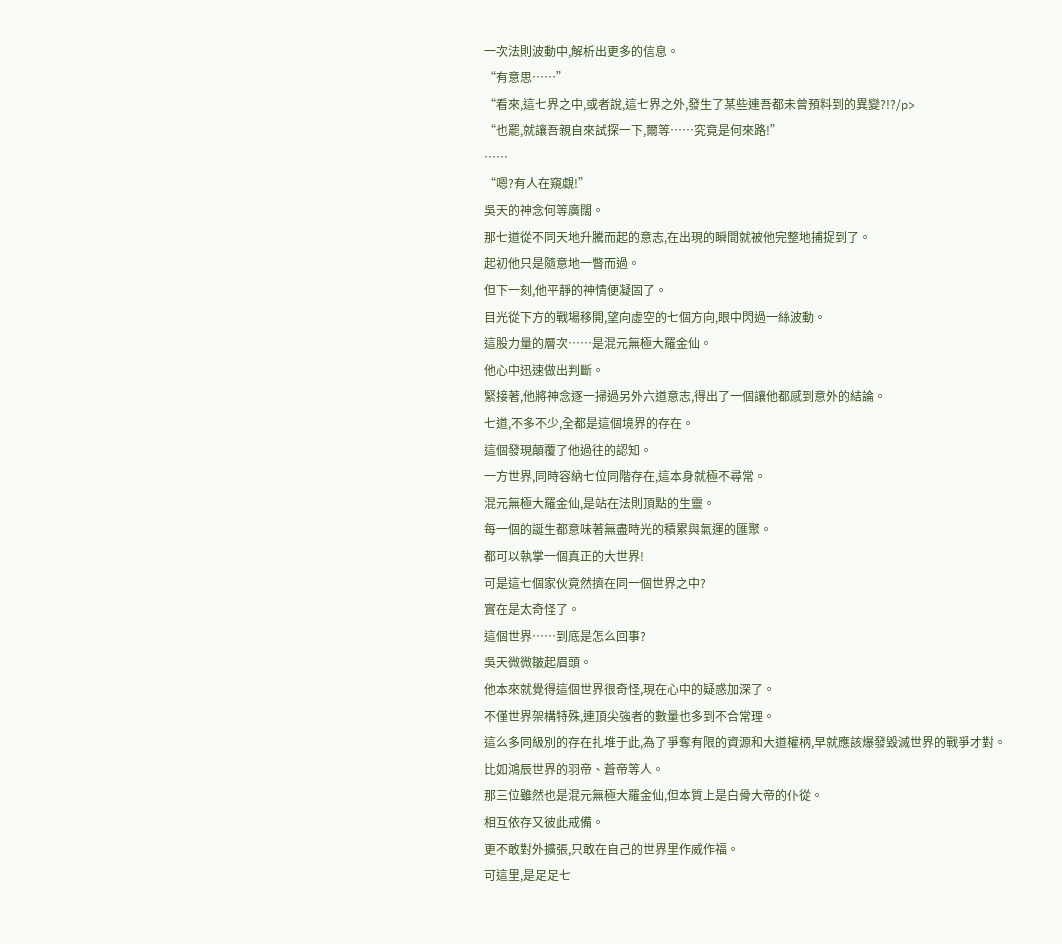一次法則波動中,解析出更多的信息。
“有意思……”
“看來,這七界之中,或者說,這七界之外,發生了某些連吾都未曾預料到的異變?!?/p>
“也罷,就讓吾親自來試探一下,爾等……究竟是何來路!”
……
“嗯?有人在窺覷!”
吳天的神念何等廣闊。
那七道從不同天地升騰而起的意志,在出現的瞬間就被他完整地捕捉到了。
起初他只是隨意地一瞥而過。
但下一刻,他平靜的神情便凝固了。
目光從下方的戰場移開,望向虛空的七個方向,眼中閃過一絲波動。
這股力量的層次……是混元無極大羅金仙。
他心中迅速做出判斷。
緊接著,他將神念逐一掃過另外六道意志,得出了一個讓他都感到意外的結論。
七道,不多不少,全都是這個境界的存在。
這個發現顛覆了他過往的認知。
一方世界,同時容納七位同階存在,這本身就極不尋常。
混元無極大羅金仙,是站在法則頂點的生靈。
每一個的誕生都意味著無盡時光的積累與氣運的匯聚。
都可以執掌一個真正的大世界!
可是這七個家伙竟然擠在同一個世界之中?
實在是太奇怪了。
這個世界……到底是怎么回事?
吳天微微皺起眉頭。
他本來就覺得這個世界很奇怪,現在心中的疑惑加深了。
不僅世界架構特殊,連頂尖強者的數量也多到不合常理。
這么多同級別的存在扎堆于此,為了爭奪有限的資源和大道權柄,早就應該爆發毀滅世界的戰爭才對。
比如鴻辰世界的羽帝、蒼帝等人。
那三位雖然也是混元無極大羅金仙,但本質上是白骨大帝的仆從。
相互依存又彼此戒備。
更不敢對外擴張,只敢在自己的世界里作威作福。
可這里,是足足七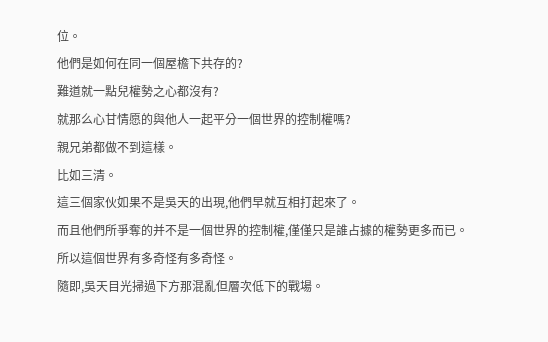位。
他們是如何在同一個屋檐下共存的?
難道就一點兒權勢之心都沒有?
就那么心甘情愿的與他人一起平分一個世界的控制權嗎?
親兄弟都做不到這樣。
比如三清。
這三個家伙如果不是吳天的出現,他們早就互相打起來了。
而且他們所爭奪的并不是一個世界的控制權,僅僅只是誰占據的權勢更多而已。
所以這個世界有多奇怪有多奇怪。
隨即,吳天目光掃過下方那混亂但層次低下的戰場。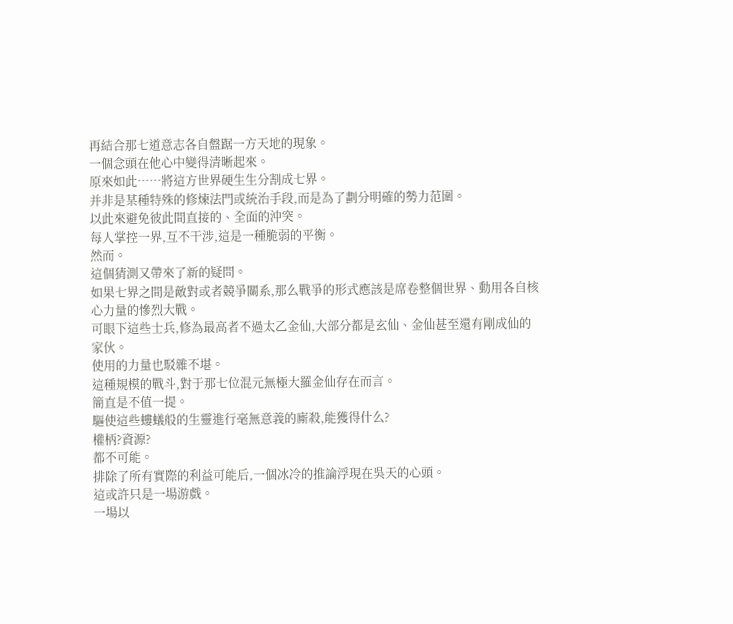再結合那七道意志各自盤踞一方天地的現象。
一個念頭在他心中變得清晰起來。
原來如此……將這方世界硬生生分割成七界。
并非是某種特殊的修煉法門或統治手段,而是為了劃分明確的勢力范圍。
以此來避免彼此間直接的、全面的沖突。
每人掌控一界,互不干涉,這是一種脆弱的平衡。
然而。
這個猜測又帶來了新的疑問。
如果七界之間是敵對或者競爭關系,那么戰爭的形式應該是席卷整個世界、動用各自核心力量的慘烈大戰。
可眼下這些士兵,修為最高者不過太乙金仙,大部分都是玄仙、金仙甚至還有剛成仙的家伙。
使用的力量也駁雜不堪。
這種規模的戰斗,對于那七位混元無極大羅金仙存在而言。
簡直是不值一提。
驅使這些螻蟻般的生靈進行毫無意義的廝殺,能獲得什么?
權柄?資源?
都不可能。
排除了所有實際的利益可能后,一個冰冷的推論浮現在吳天的心頭。
這或許只是一場游戲。
一場以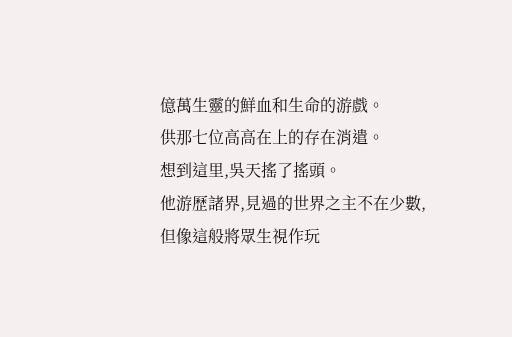億萬生靈的鮮血和生命的游戲。
供那七位高高在上的存在消遣。
想到這里,吳天搖了搖頭。
他游歷諸界,見過的世界之主不在少數,但像這般將眾生視作玩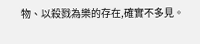物、以殺戮為樂的存在,確實不多見。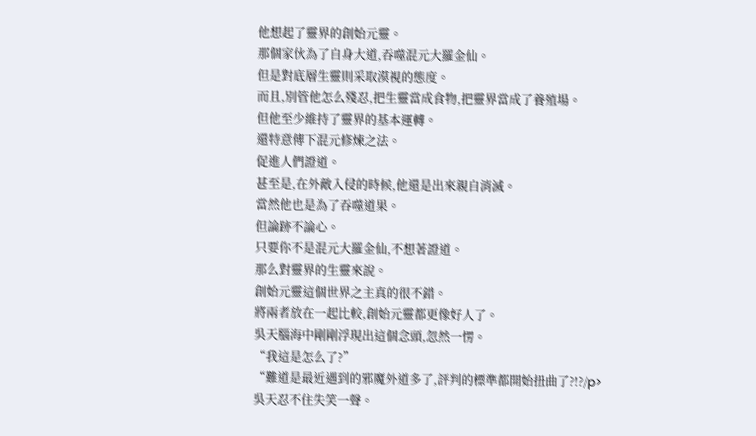他想起了靈界的創始元靈。
那個家伙為了自身大道,吞噬混元大羅金仙。
但是對底層生靈則采取漠視的態度。
而且,別管他怎么殘忍,把生靈當成食物,把靈界當成了養殖場。
但他至少維持了靈界的基本運轉。
還特意傳下混元修煉之法。
促進人們證道。
甚至是,在外敵入侵的時候,他還是出來親自消滅。
當然他也是為了吞噬道果。
但論跡不論心。
只要你不是混元大羅金仙,不想著證道。
那么對靈界的生靈來說。
創始元靈這個世界之主真的很不錯。
將兩者放在一起比較,創始元靈都更像好人了。
吳天腦海中剛剛浮現出這個念頭,忽然一愣。
“我這是怎么了?”
“難道是最近遇到的邪魔外道多了,評判的標準都開始扭曲了?!?/p>
吳天忍不住失笑一聲。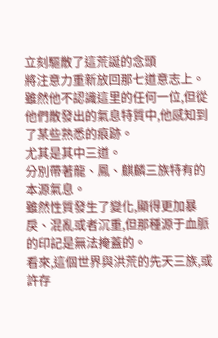立刻驅散了這荒誕的念頭
將注意力重新放回那七道意志上。
雖然他不認識這里的任何一位,但從他們散發出的氣息特質中,他感知到了某些熟悉的痕跡。
尤其是其中三道。
分別帶著龍、鳳、麒麟三族特有的本源氣息。
雖然性質發生了變化,顯得更加暴戾、混亂或者沉重,但那種源于血脈的印記是無法掩蓋的。
看來,這個世界與洪荒的先天三族,或許存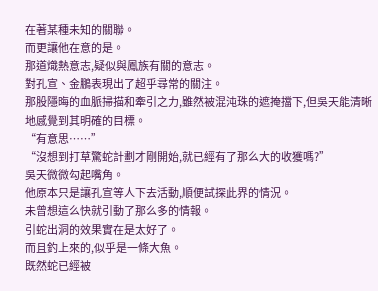在著某種未知的關聯。
而更讓他在意的是。
那道熾熱意志,疑似與鳳族有關的意志。
對孔宣、金鵬表現出了超乎尋常的關注。
那股隱晦的血脈掃描和牽引之力,雖然被混沌珠的遮掩擋下,但吳天能清晰地感覺到其明確的目標。
“有意思……”
“沒想到打草驚蛇計劃才剛開始,就已經有了那么大的收獲嗎?”
吳天微微勾起嘴角。
他原本只是讓孔宣等人下去活動,順便試探此界的情況。
未曾想這么快就引動了那么多的情報。
引蛇出洞的效果實在是太好了。
而且釣上來的,似乎是一條大魚。
既然蛇已經被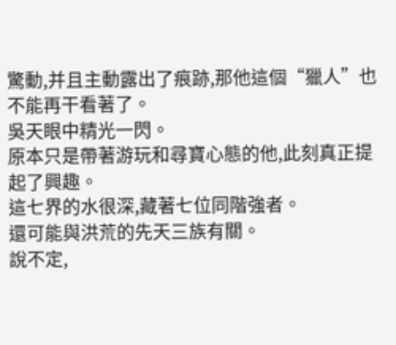驚動,并且主動露出了痕跡,那他這個“獵人”也不能再干看著了。
吳天眼中精光一閃。
原本只是帶著游玩和尋寶心態的他,此刻真正提起了興趣。
這七界的水很深,藏著七位同階強者。
還可能與洪荒的先天三族有關。
說不定,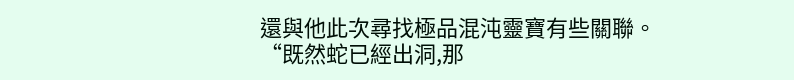還與他此次尋找極品混沌靈寶有些關聯。
“既然蛇已經出洞,那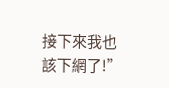接下來我也該下網了!”